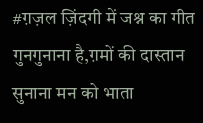#ग़ज़ल ज़िंदगी में जश्न का गीत गुनगुनाना है,ग़मों की दास्तान सुनाना मन को भाता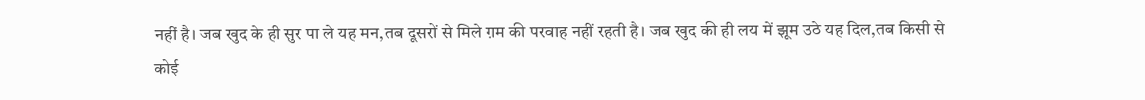नहीं है। जब खुद के ही सुर पा ले यह मन,तब दूसरों से मिले ग़म की परवाह नहीं रहती है। जब खुद की ही लय में झूम उठे यह दिल,तब किसी से कोई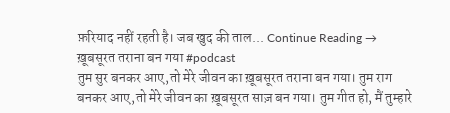फ़रियाद नहीं रहती है। जब खुद की ताल... Continue Reading →
ख़ूबसूरत तराना बन गया #podcast
तुम सुर बनकर आए,तो मेरे जीवन का ख़ूबसूरत तराना बन गया। तुम राग बनकर आए,तो मेरे जीवन का ख़ूबसूरत साज़ बन गया। तुम गीत हो, मैं तुम्हारे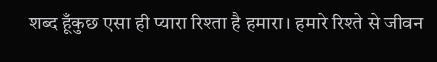शब्द हूँकुछ एसा ही प्यारा रिश्ता है हमारा। हमारे रिश्ते से जीवन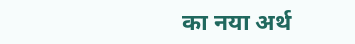का नया अर्थ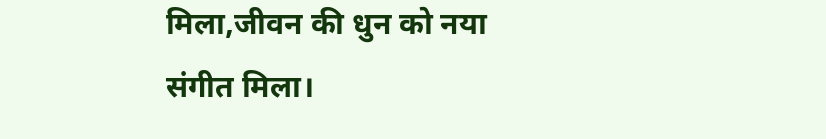मिला,जीवन की धुन को नया संगीत मिला।